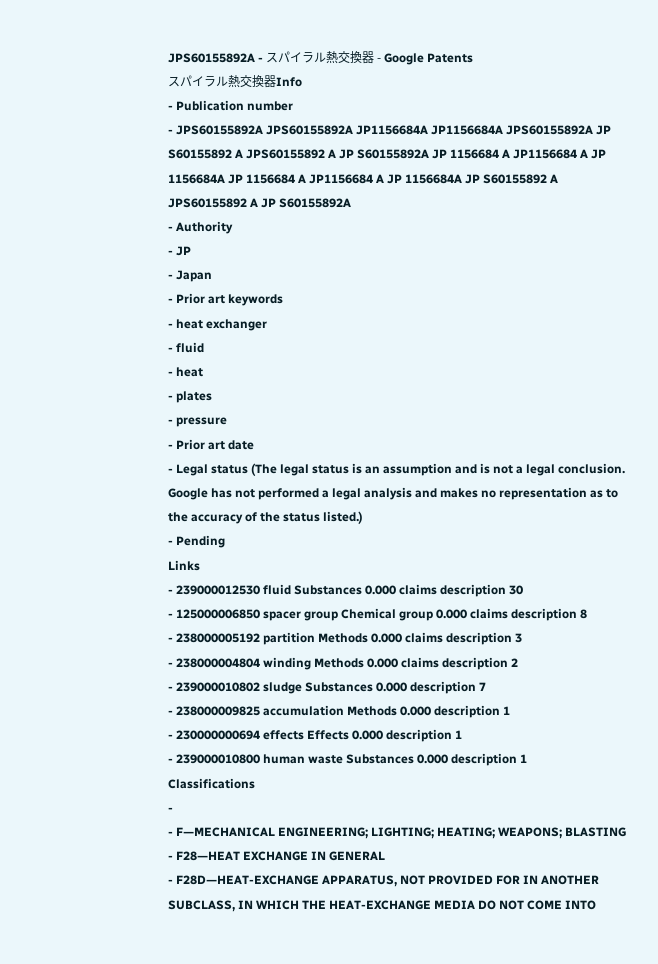JPS60155892A - スパイラル熱交換器 - Google Patents
スパイラル熱交換器Info
- Publication number
- JPS60155892A JPS60155892A JP1156684A JP1156684A JPS60155892A JP S60155892 A JPS60155892 A JP S60155892A JP 1156684 A JP1156684 A JP 1156684A JP 1156684 A JP1156684 A JP 1156684A JP S60155892 A JPS60155892 A JP S60155892A
- Authority
- JP
- Japan
- Prior art keywords
- heat exchanger
- fluid
- heat
- plates
- pressure
- Prior art date
- Legal status (The legal status is an assumption and is not a legal conclusion. Google has not performed a legal analysis and makes no representation as to the accuracy of the status listed.)
- Pending
Links
- 239000012530 fluid Substances 0.000 claims description 30
- 125000006850 spacer group Chemical group 0.000 claims description 8
- 238000005192 partition Methods 0.000 claims description 3
- 238000004804 winding Methods 0.000 claims description 2
- 239000010802 sludge Substances 0.000 description 7
- 238000009825 accumulation Methods 0.000 description 1
- 230000000694 effects Effects 0.000 description 1
- 239000010800 human waste Substances 0.000 description 1
Classifications
-
- F—MECHANICAL ENGINEERING; LIGHTING; HEATING; WEAPONS; BLASTING
- F28—HEAT EXCHANGE IN GENERAL
- F28D—HEAT-EXCHANGE APPARATUS, NOT PROVIDED FOR IN ANOTHER SUBCLASS, IN WHICH THE HEAT-EXCHANGE MEDIA DO NOT COME INTO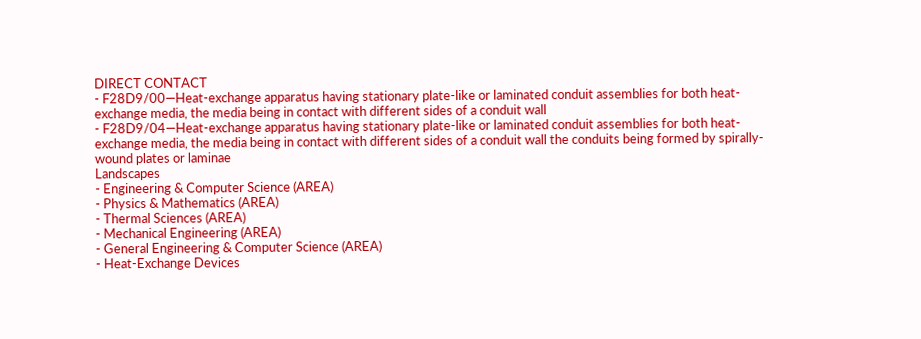DIRECT CONTACT
- F28D9/00—Heat-exchange apparatus having stationary plate-like or laminated conduit assemblies for both heat-exchange media, the media being in contact with different sides of a conduit wall
- F28D9/04—Heat-exchange apparatus having stationary plate-like or laminated conduit assemblies for both heat-exchange media, the media being in contact with different sides of a conduit wall the conduits being formed by spirally-wound plates or laminae
Landscapes
- Engineering & Computer Science (AREA)
- Physics & Mathematics (AREA)
- Thermal Sciences (AREA)
- Mechanical Engineering (AREA)
- General Engineering & Computer Science (AREA)
- Heat-Exchange Devices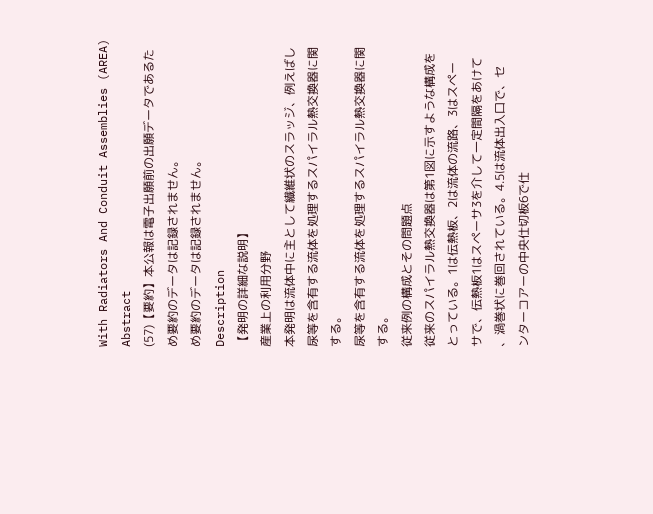With Radiators And Conduit Assemblies (AREA)
Abstract
(57)【要約】本公報は電子出願前の出願データであるた
め要約のデータは記録されません。
め要約のデータは記録されません。
Description
【発明の詳細な説明】
産業上の利用分野
本発明は流体中に主として繊維状のスラッジ、例えばし
尿等を含有する流体を処理するスパイラル熱交換器に関
する。
尿等を含有する流体を処理するスパイラル熱交換器に関
する。
従来例の構成とその問題点
従来のスパイラル熱交換器は第1図に示すような構成を
とっている。1は伝熱板、2は流体の流路、3はスペー
サで、伝熱板1はスペーサ3を介して一定間隔をあけて
、渦巻状に巻回されている。4.5は流体出入口で、セ
ンターコアーの中央仕切板6で仕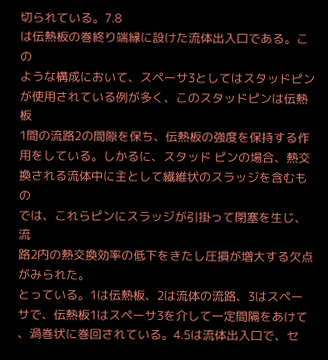切られている。7.8
は伝熱板の巻終り端縁に設けた流体出入口である。この
ような構成において、スペーサ3としてはスタッドピン
が使用されている例が多く、このスタッドピンは伝熱板
1間の流路2の間隙を保ち、伝熱板の強度を保持する作
用をしている。しかるに、スタッド ピンの場合、熱交
換される流体中に主として繊維状のスラッジを含むもの
では、これらピンにスラッジが引掛って閉塞を生じ、流
路2内の熱交換効率の低下をきたし圧損が増大する欠点
がみられた。
とっている。1は伝熱板、2は流体の流路、3はスペー
サで、伝熱板1はスペーサ3を介して一定間隔をあけて
、渦巻状に巻回されている。4.5は流体出入口で、セ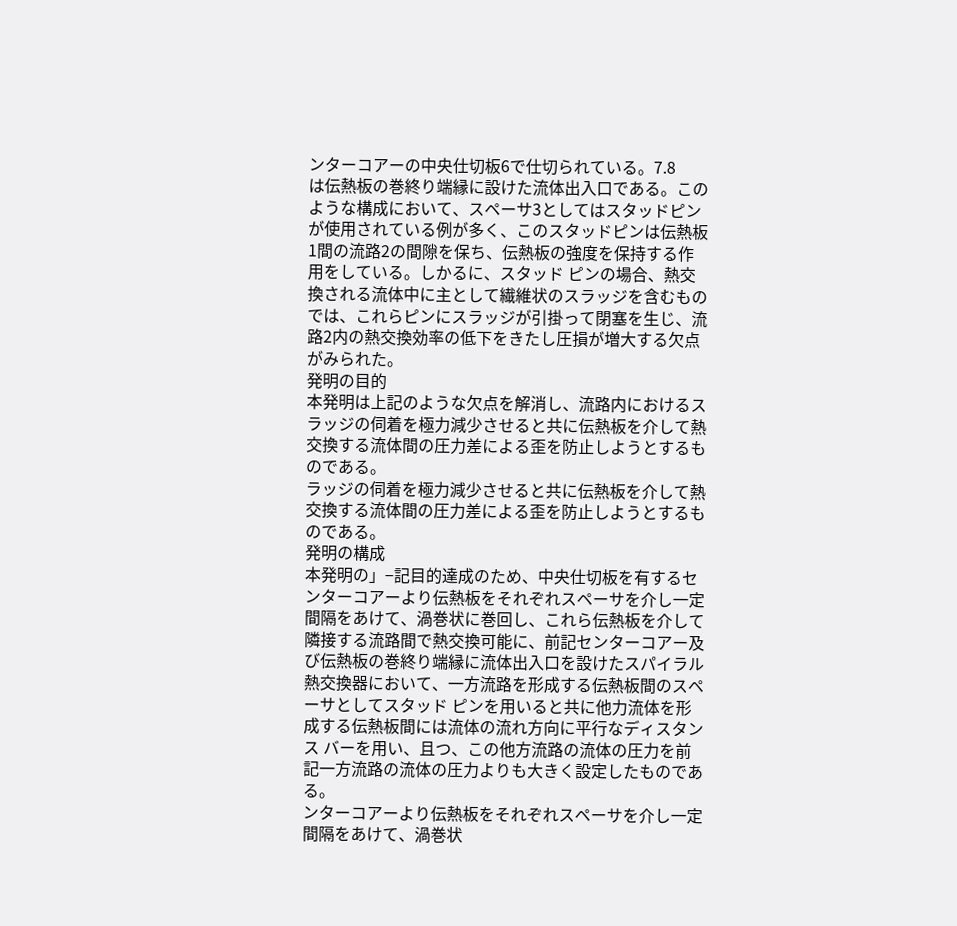ンターコアーの中央仕切板6で仕切られている。7.8
は伝熱板の巻終り端縁に設けた流体出入口である。この
ような構成において、スペーサ3としてはスタッドピン
が使用されている例が多く、このスタッドピンは伝熱板
1間の流路2の間隙を保ち、伝熱板の強度を保持する作
用をしている。しかるに、スタッド ピンの場合、熱交
換される流体中に主として繊維状のスラッジを含むもの
では、これらピンにスラッジが引掛って閉塞を生じ、流
路2内の熱交換効率の低下をきたし圧損が増大する欠点
がみられた。
発明の目的
本発明は上記のような欠点を解消し、流路内におけるス
ラッジの伺着を極力減少させると共に伝熱板を介して熱
交換する流体間の圧力差による歪を防止しようとするも
のである。
ラッジの伺着を極力減少させると共に伝熱板を介して熱
交換する流体間の圧力差による歪を防止しようとするも
のである。
発明の構成
本発明の」−記目的達成のため、中央仕切板を有するセ
ンターコアーより伝熱板をそれぞれスペーサを介し一定
間隔をあけて、渦巻状に巻回し、これら伝熱板を介して
隣接する流路間で熱交換可能に、前記センターコアー及
び伝熱板の巻終り端縁に流体出入口を設けたスパイラル
熱交換器において、一方流路を形成する伝熱板間のスペ
ーサとしてスタッド ピンを用いると共に他力流体を形
成する伝熱板間には流体の流れ方向に平行なディスタン
ス バーを用い、且つ、この他方流路の流体の圧力を前
記一方流路の流体の圧力よりも大きく設定したものであ
る。
ンターコアーより伝熱板をそれぞれスペーサを介し一定
間隔をあけて、渦巻状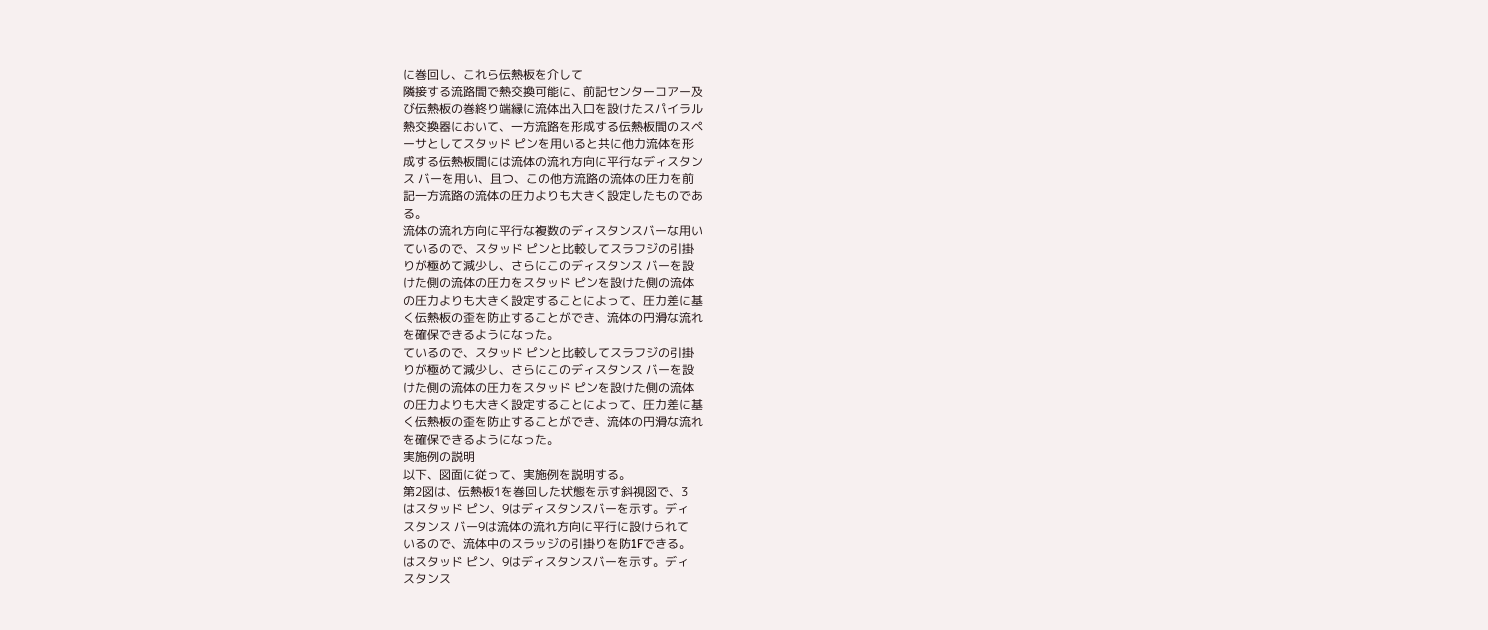に巻回し、これら伝熱板を介して
隣接する流路間で熱交換可能に、前記センターコアー及
び伝熱板の巻終り端縁に流体出入口を設けたスパイラル
熱交換器において、一方流路を形成する伝熱板間のスペ
ーサとしてスタッド ピンを用いると共に他力流体を形
成する伝熱板間には流体の流れ方向に平行なディスタン
ス バーを用い、且つ、この他方流路の流体の圧力を前
記一方流路の流体の圧力よりも大きく設定したものであ
る。
流体の流れ方向に平行な複数のディスタンスバーな用い
ているので、スタッド ピンと比較してスラフジの引掛
りが極めて減少し、さらにこのディスタンス バーを設
けた側の流体の圧力をスタッド ピンを設けた側の流体
の圧力よりも大きく設定することによって、圧力差に基
く伝熱板の歪を防止することができ、流体の円滑な流れ
を確保できるようになった。
ているので、スタッド ピンと比較してスラフジの引掛
りが極めて減少し、さらにこのディスタンス バーを設
けた側の流体の圧力をスタッド ピンを設けた側の流体
の圧力よりも大きく設定することによって、圧力差に基
く伝熱板の歪を防止することができ、流体の円滑な流れ
を確保できるようになった。
実施例の説明
以下、図面に従って、実施例を説明する。
第2図は、伝熱板1を巻回した状態を示す斜視図で、3
はスタッド ピン、9はディスタンスバーを示す。ディ
スタンス バー9は流体の流れ方向に平行に設けられて
いるので、流体中のスラッジの引掛りを防1Fできる。
はスタッド ピン、9はディスタンスバーを示す。ディ
スタンス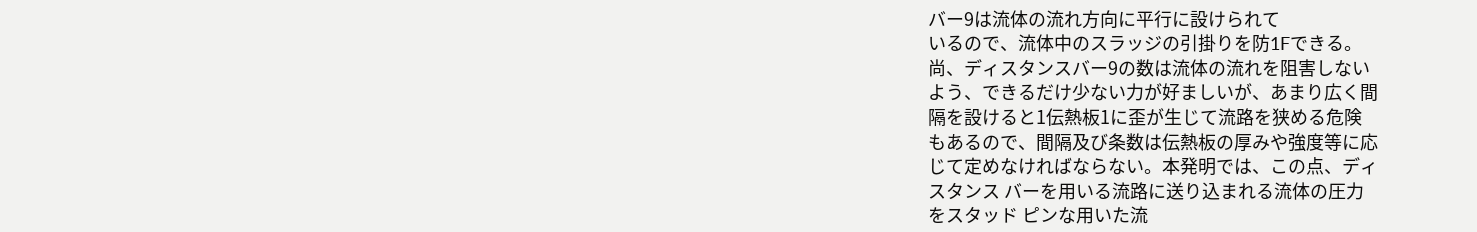バー9は流体の流れ方向に平行に設けられて
いるので、流体中のスラッジの引掛りを防1Fできる。
尚、ディスタンスバー9の数は流体の流れを阻害しない
よう、できるだけ少ない力が好ましいが、あまり広く間
隔を設けると1伝熱板1に歪が生じて流路を狭める危険
もあるので、間隔及び条数は伝熱板の厚みや強度等に応
じて定めなければならない。本発明では、この点、ディ
スタンス バーを用いる流路に送り込まれる流体の圧力
をスタッド ピンな用いた流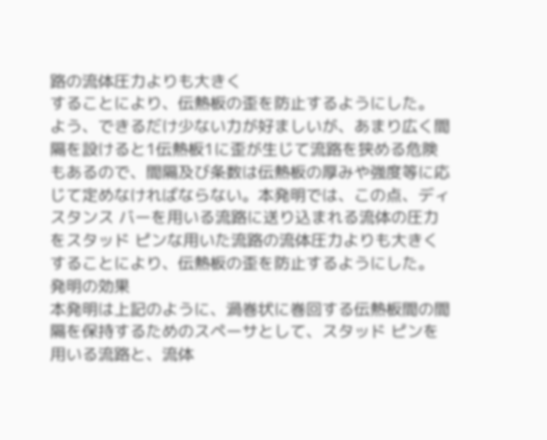路の流体圧力よりも大きく
することにより、伝熱板の歪を防止するようにした。
よう、できるだけ少ない力が好ましいが、あまり広く間
隔を設けると1伝熱板1に歪が生じて流路を狭める危険
もあるので、間隔及び条数は伝熱板の厚みや強度等に応
じて定めなければならない。本発明では、この点、ディ
スタンス バーを用いる流路に送り込まれる流体の圧力
をスタッド ピンな用いた流路の流体圧力よりも大きく
することにより、伝熱板の歪を防止するようにした。
発明の効果
本発明は上記のように、渦巻状に巻回する伝熱板間の間
隔を保持するためのスペーサとして、スタッド ピンを
用いる流路と、流体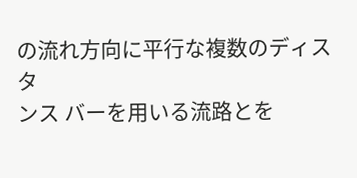の流れ方向に平行な複数のディスタ
ンス バーを用いる流路とを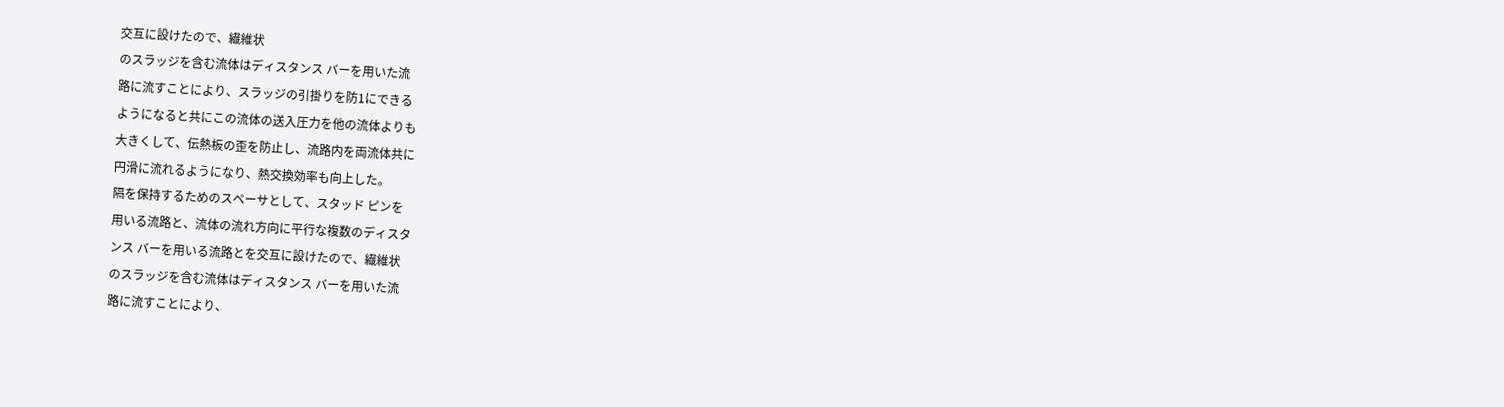交互に設けたので、繊維状
のスラッジを含む流体はディスタンス バーを用いた流
路に流すことにより、スラッジの引掛りを防1にできる
ようになると共にこの流体の送入圧力を他の流体よりも
大きくして、伝熱板の歪を防止し、流路内を両流体共に
円滑に流れるようになり、熱交換効率も向上した。
隔を保持するためのスペーサとして、スタッド ピンを
用いる流路と、流体の流れ方向に平行な複数のディスタ
ンス バーを用いる流路とを交互に設けたので、繊維状
のスラッジを含む流体はディスタンス バーを用いた流
路に流すことにより、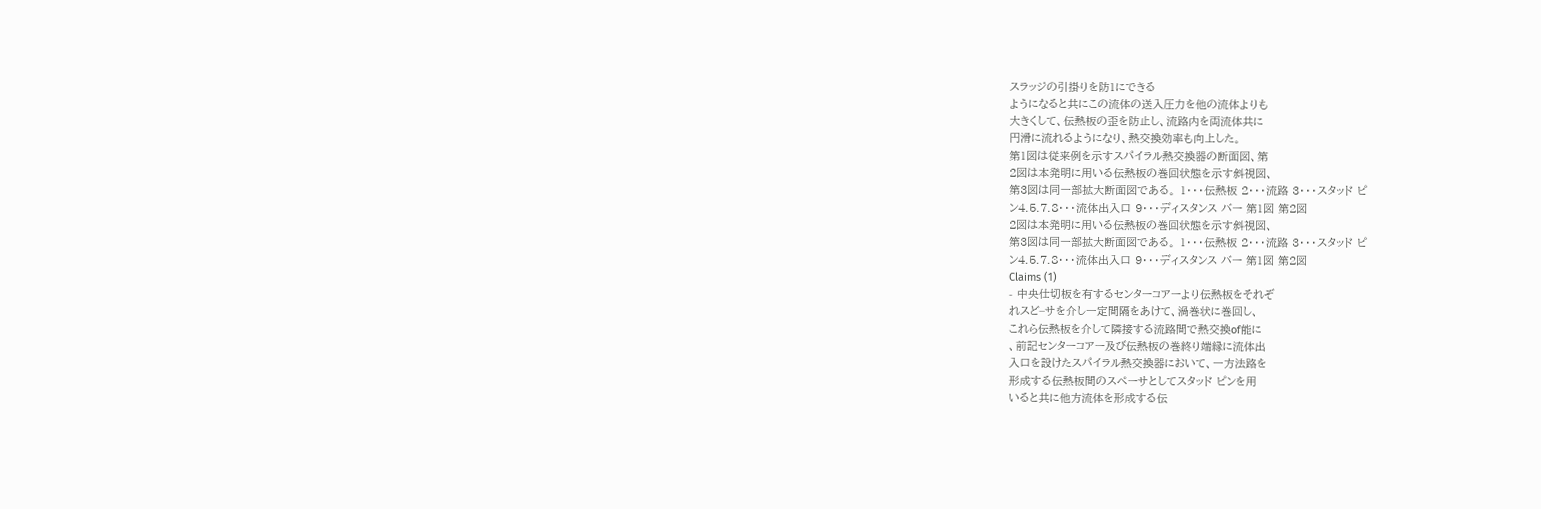スラッジの引掛りを防1にできる
ようになると共にこの流体の送入圧力を他の流体よりも
大きくして、伝熱板の歪を防止し、流路内を両流体共に
円滑に流れるようになり、熱交換効率も向上した。
第1図は従来例を示すスパイラル熱交換器の断面図、第
2図は本発明に用いる伝熱板の巻回状態を示す斜視図、
第3図は同一部拡大断面図である。 1・・・伝熱板 2・・・流路 3・・・スタッド ピ
ン4.5.7.8・・・流体出入口 9・・・ディスタンス バー 第1図 第2図
2図は本発明に用いる伝熱板の巻回状態を示す斜視図、
第3図は同一部拡大断面図である。 1・・・伝熱板 2・・・流路 3・・・スタッド ピ
ン4.5.7.8・・・流体出入口 9・・・ディスタンス バー 第1図 第2図
Claims (1)
- 中央仕切板を有するセンターコアーより伝熱板をそれぞ
れスど−サを介し一定間隔をあけて、渦巻状に巻回し、
これら伝熱板を介して隣接する流路間で熱交換of能に
、前記センターコアー及び伝熱板の巻終り端縁に流体出
入口を設けたスパイラル熱交換器において、一方法路を
形成する伝熱板間のスペーサとしてスタッド ピンを用
いると共に他方流体を形成する伝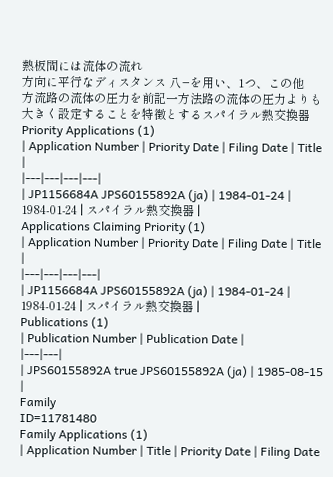熱板間には流体の流れ
方向に平行なディスタンス 八−を用い、1つ、この他
方流路の流体の圧力を前記一方法路の流体の圧力よりも
大きく設定することを特徴とするスパイラル熱交換器
Priority Applications (1)
| Application Number | Priority Date | Filing Date | Title |
|---|---|---|---|
| JP1156684A JPS60155892A (ja) | 1984-01-24 | 1984-01-24 | スパイラル熱交換器 |
Applications Claiming Priority (1)
| Application Number | Priority Date | Filing Date | Title |
|---|---|---|---|
| JP1156684A JPS60155892A (ja) | 1984-01-24 | 1984-01-24 | スパイラル熱交換器 |
Publications (1)
| Publication Number | Publication Date |
|---|---|
| JPS60155892A true JPS60155892A (ja) | 1985-08-15 |
Family
ID=11781480
Family Applications (1)
| Application Number | Title | Priority Date | Filing Date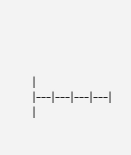|
|---|---|---|---|
|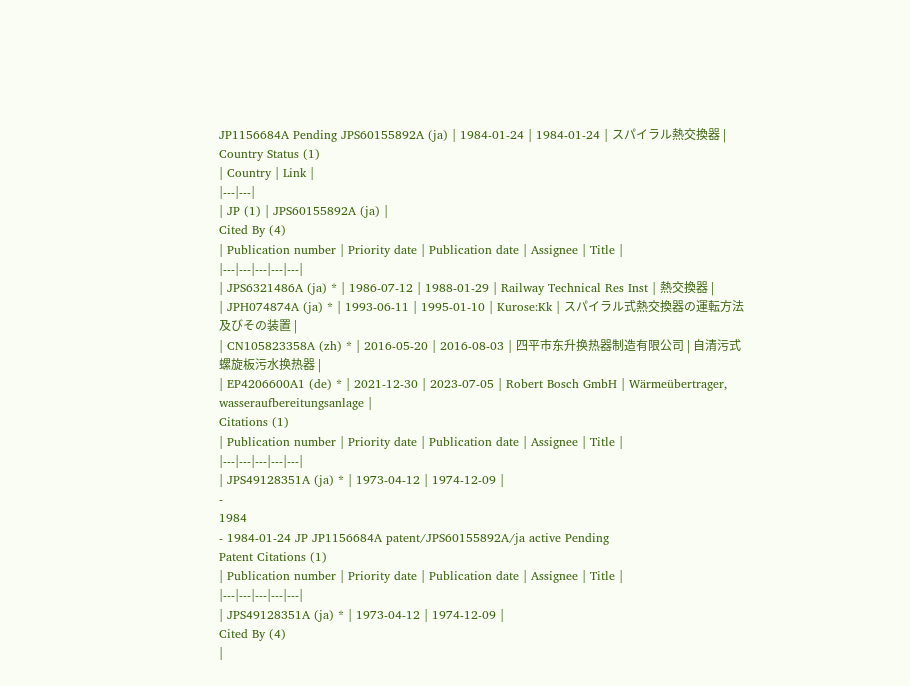JP1156684A Pending JPS60155892A (ja) | 1984-01-24 | 1984-01-24 | スパイラル熱交換器 |
Country Status (1)
| Country | Link |
|---|---|
| JP (1) | JPS60155892A (ja) |
Cited By (4)
| Publication number | Priority date | Publication date | Assignee | Title |
|---|---|---|---|---|
| JPS6321486A (ja) * | 1986-07-12 | 1988-01-29 | Railway Technical Res Inst | 熱交換器 |
| JPH074874A (ja) * | 1993-06-11 | 1995-01-10 | Kurose:Kk | スパイラル式熱交換器の運転方法及びその装置 |
| CN105823358A (zh) * | 2016-05-20 | 2016-08-03 | 四平市东升换热器制造有限公司 | 自清污式螺旋板污水换热器 |
| EP4206600A1 (de) * | 2021-12-30 | 2023-07-05 | Robert Bosch GmbH | Wärmeübertrager, wasseraufbereitungsanlage |
Citations (1)
| Publication number | Priority date | Publication date | Assignee | Title |
|---|---|---|---|---|
| JPS49128351A (ja) * | 1973-04-12 | 1974-12-09 |
-
1984
- 1984-01-24 JP JP1156684A patent/JPS60155892A/ja active Pending
Patent Citations (1)
| Publication number | Priority date | Publication date | Assignee | Title |
|---|---|---|---|---|
| JPS49128351A (ja) * | 1973-04-12 | 1974-12-09 |
Cited By (4)
|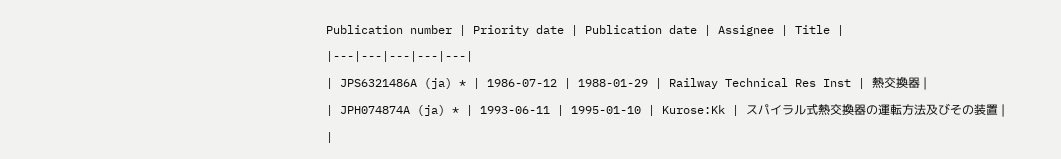Publication number | Priority date | Publication date | Assignee | Title |
|---|---|---|---|---|
| JPS6321486A (ja) * | 1986-07-12 | 1988-01-29 | Railway Technical Res Inst | 熱交換器 |
| JPH074874A (ja) * | 1993-06-11 | 1995-01-10 | Kurose:Kk | スパイラル式熱交換器の運転方法及びその装置 |
|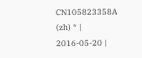CN105823358A (zh) * | 2016-05-20 |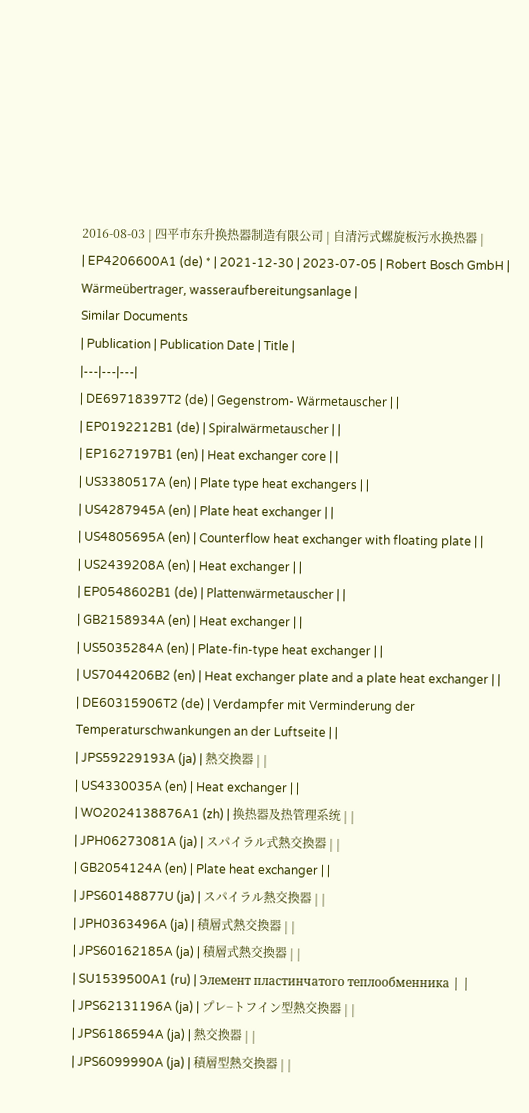2016-08-03 | 四平市东升换热器制造有限公司 | 自清污式螺旋板污水换热器 |
| EP4206600A1 (de) * | 2021-12-30 | 2023-07-05 | Robert Bosch GmbH | Wärmeübertrager, wasseraufbereitungsanlage |
Similar Documents
| Publication | Publication Date | Title |
|---|---|---|
| DE69718397T2 (de) | Gegenstrom- Wärmetauscher | |
| EP0192212B1 (de) | Spiralwärmetauscher | |
| EP1627197B1 (en) | Heat exchanger core | |
| US3380517A (en) | Plate type heat exchangers | |
| US4287945A (en) | Plate heat exchanger | |
| US4805695A (en) | Counterflow heat exchanger with floating plate | |
| US2439208A (en) | Heat exchanger | |
| EP0548602B1 (de) | Plattenwärmetauscher | |
| GB2158934A (en) | Heat exchanger | |
| US5035284A (en) | Plate-fin-type heat exchanger | |
| US7044206B2 (en) | Heat exchanger plate and a plate heat exchanger | |
| DE60315906T2 (de) | Verdampfer mit Verminderung der Temperaturschwankungen an der Luftseite | |
| JPS59229193A (ja) | 熱交換器 | |
| US4330035A (en) | Heat exchanger | |
| WO2024138876A1 (zh) | 换热器及热管理系统 | |
| JPH06273081A (ja) | スパイラル式熱交換器 | |
| GB2054124A (en) | Plate heat exchanger | |
| JPS60148877U (ja) | スパイラル熱交換器 | |
| JPH0363496A (ja) | 積層式熱交換器 | |
| JPS60162185A (ja) | 積層式熱交換器 | |
| SU1539500A1 (ru) | Элемент пластинчатого теплообменника | |
| JPS62131196A (ja) | プレ−トフイン型熱交換器 | |
| JPS6186594A (ja) | 熱交換器 | |
| JPS6099990A (ja) | 積層型熱交換器 | |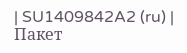| SU1409842A2 (ru) | Пакет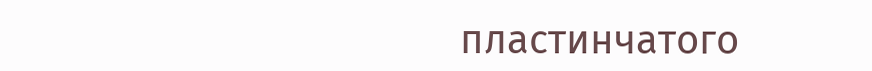пластинчатого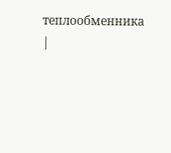теплообменника |